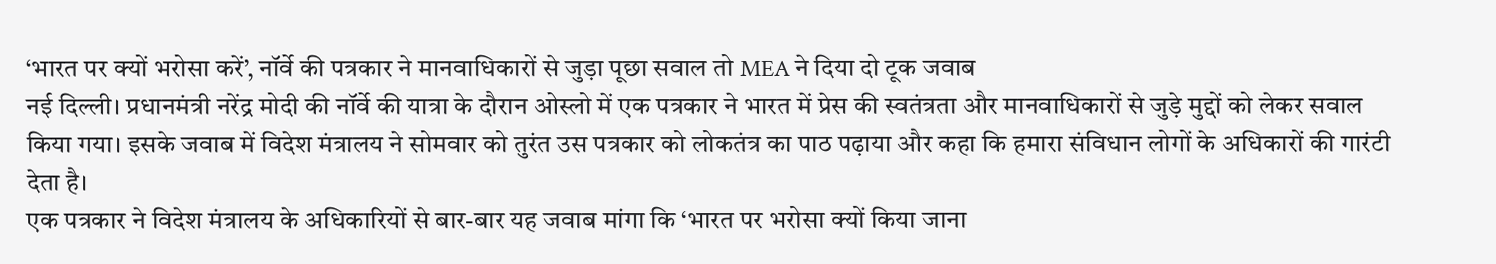‘भारत पर क्यों भरोसा करें’, नॉर्वे की पत्रकार ने मानवाधिकारों से जुड़ा पूछा सवाल तो MEA ने दिया दो टूक जवाब
नई दिल्ली। प्रधानमंत्री नरेंद्र मोदी की नॉर्वे की यात्रा के दौरान ओस्लो में एक पत्रकार ने भारत में प्रेस की स्वतंत्रता और मानवाधिकारों से जुड़े मुद्दों को लेकर सवाल किया गया। इसके जवाब में विदेश मंत्रालय ने सोमवार को तुरंत उस पत्रकार को लोकतंत्र का पाठ पढ़ाया और कहा कि हमारा संविधान लोगों के अधिकारों की गारंटी देता है।
एक पत्रकार ने विदेश मंत्रालय के अधिकारियों से बार-बार यह जवाब मांगा कि ‘भारत पर भरोसा क्यों किया जाना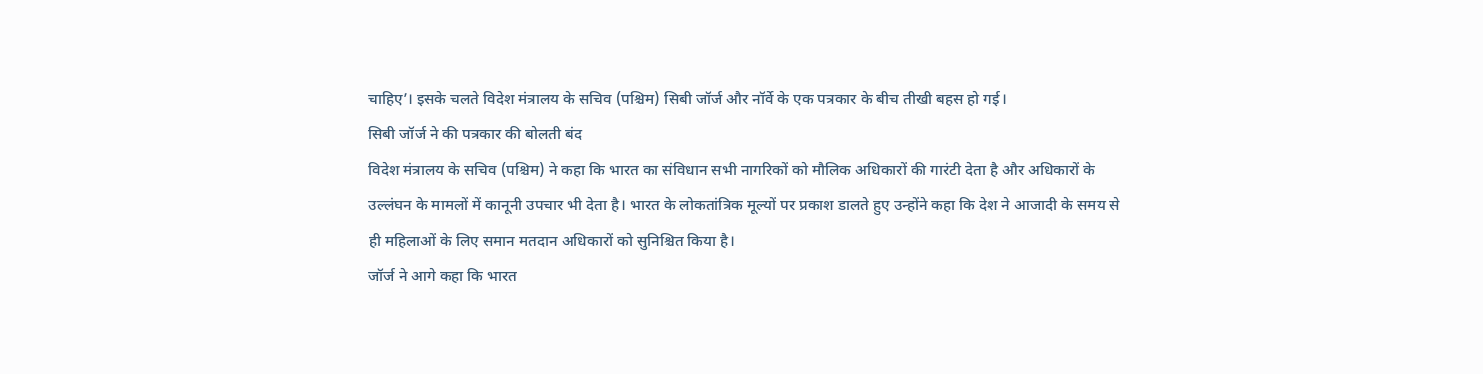चाहिए’। इसके चलते विदेश मंत्रालय के सचिव (पश्चिम) सिबी जॉर्ज और नॉर्वे के एक पत्रकार के बीच तीखी बहस हो गई।
सिबी जॉर्ज ने की पत्रकार की बोलती बंद
विदेश मंत्रालय के सचिव (पश्चिम) ने कहा कि भारत का संविधान सभी नागरिकों को मौलिक अधिकारों की गारंटी देता है और अधिकारों के उल्लंघन के मामलों में कानूनी उपचार भी देता है। भारत के लोकतांत्रिक मूल्यों पर प्रकाश डालते हुए उन्होंने कहा कि देश ने आजादी के समय से ही महिलाओं के लिए समान मतदान अधिकारों को सुनिश्चित किया है।
जॉर्ज ने आगे कहा कि भारत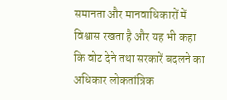समानता और मानवाधिकारों में विश्वास रखता है और यह भी कहा कि वोट देने तथा सरकारें बदलने का अधिकार लोकतांत्रिक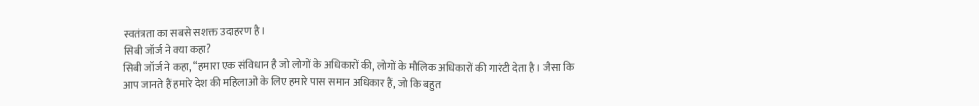स्वतंत्रता का सबसे सशक्त उदाहरण है।
सिबी जॉर्ज ने क्या कहा?
सिबी जॉर्ज ने कहा, “हमारा एक संविधान है जो लोगों के अधिकारों की, लोगों के मौलिक अधिकारों की गारंटी देता है। जैसा कि आप जानते हैं हमारे देश की महिलाओं के लिए हमारे पास समान अधिकार हैं, जो कि बहुत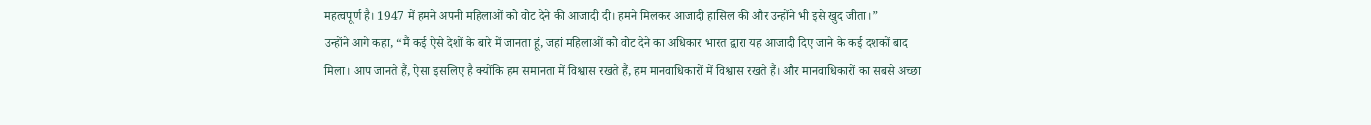महत्वपूर्ण है। 1947 में हमने अपनी महिलाओं को वोट देने की आजादी दी। हमने मिलकर आजादी हासिल की और उन्होंने भी इसे खुद जीता।”
उन्होंने आगे कहा, “मैं कई ऐसे देशों के बारे में जानता हूं, जहां महिलाओं को वोट देने का अधिकार भारत द्वारा यह आजादी दिए जाने के कई दशकों बाद मिला। आप जानते हैं, ऐसा इसलिए है क्योंकि हम समानता में विश्वास रखते हैं, हम मानवाधिकारों में विश्वास रखते हैं। और मानवाधिकारों का सबसे अच्छा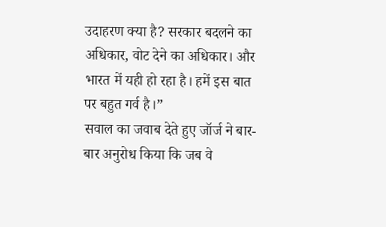उदाहरण क्या है? सरकार बदलने का अधिकार, वोट देने का अधिकार। और भारत में यही हो रहा है। हमें इस बात पर बहुत गर्व है।”
सवाल का जवाब देते हुए जॉर्ज ने बार-बार अनुरोध किया कि जब वे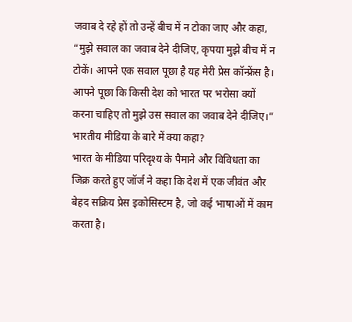जवाब दे रहे हों तो उन्हें बीच में न टोका जाए और कहा, “मुझे सवाल का जवाब देने दीजिए, कृपया मुझे बीच में न टोकें। आपने एक सवाल पूछा है यह मेरी प्रेस कॉन्फ्रेंस है। आपने पूछा कि किसी देश को भारत पर भरोसा क्यों करना चाहिए तो मुझे उस सवाल का जवाब देने दीजिए।”
भारतीय मीडिया के बारे में क्या कहा?
भारत के मीडिया परिदृश्य के पैमाने और विविधता का जिक्र करते हुए जॉर्ज ने कहा कि देश में एक जीवंत और बेहद सक्रिय प्रेस इकोसिस्टम है, जो कई भाषाओं में काम करता है।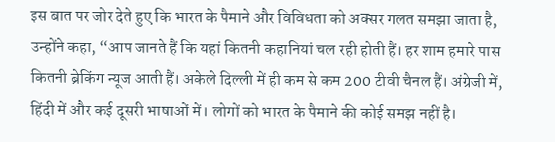इस बात पर जोर देते हुए कि भारत के पैमाने और विविधता को अक्सर गलत समझा जाता है, उन्होंने कहा, “आप जानते हैं कि यहां कितनी कहानियां चल रही होती हैं। हर शाम हमारे पास कितनी ब्रेकिंग न्यूज आती हैं। अकेले दिल्ली में ही कम से कम 200 टीवी चैनल हैं। अंग्रेजी में, हिंदी में और कई दूसरी भाषाओं में। लोगों को भारत के पैमाने की कोई समझ नहीं है।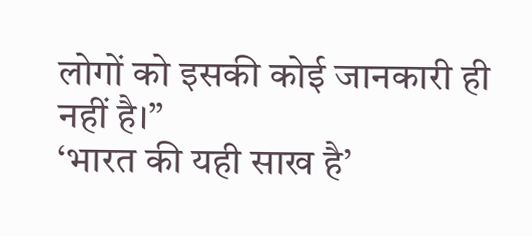लोगों को इसकी कोई जानकारी ही नहीं है।”
‘भारत की यही साख है’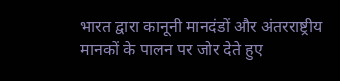भारत द्वारा कानूनी मानदंडों और अंतरराष्ट्रीय मानकों के पालन पर जोर देते हुए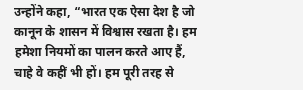उन्होंने कहा, “भारत एक ऐसा देश है जो कानून के शासन में विश्वास रखता है। हम हमेशा नियमों का पालन करते आए हैं, चाहे वे कहीं भी हों। हम पूरी तरह से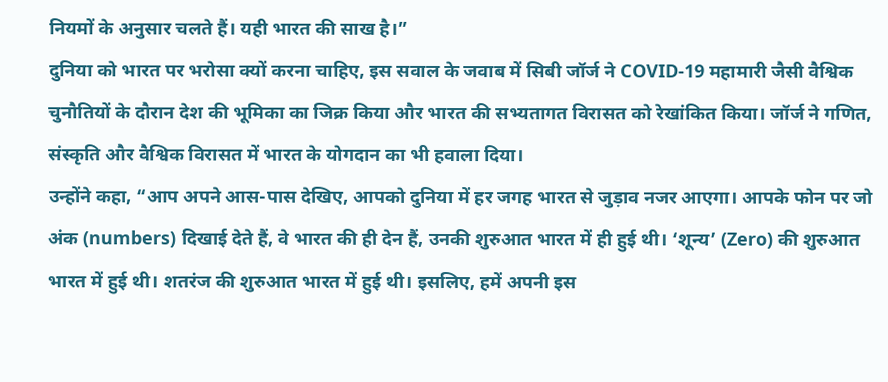नियमों के अनुसार चलते हैं। यही भारत की साख है।”
दुनिया को भारत पर भरोसा क्यों करना चाहिए, इस सवाल के जवाब में सिबी जॉर्ज ने COVID-19 महामारी जैसी वैश्विक चुनौतियों के दौरान देश की भूमिका का जिक्र किया और भारत की सभ्यतागत विरासत को रेखांकित किया। जॉर्ज ने गणित, संस्कृति और वैश्विक विरासत में भारत के योगदान का भी हवाला दिया।
उन्होंने कहा, “आप अपने आस-पास देखिए, आपको दुनिया में हर जगह भारत से जुड़ाव नजर आएगा। आपके फोन पर जो अंक (numbers) दिखाई देते हैं, वे भारत की ही देन हैं, उनकी शुरुआत भारत में ही हुई थी। ‘शून्य’ (Zero) की शुरुआत भारत में हुई थी। शतरंज की शुरुआत भारत में हुई थी। इसलिए, हमें अपनी इस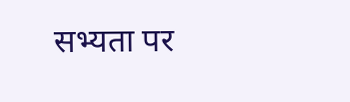सभ्यता पर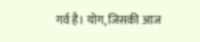गर्व है। योग, जिसकी आज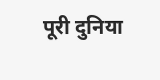पूरी दुनिया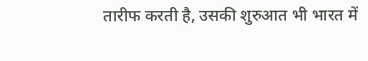तारीफ करती है, उसकी शुरुआत भी भारत में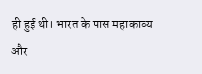ही हुई थी। भारत के पास महाकाव्य और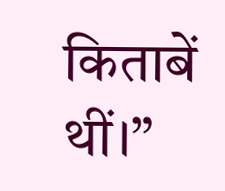किताबें थीं।”